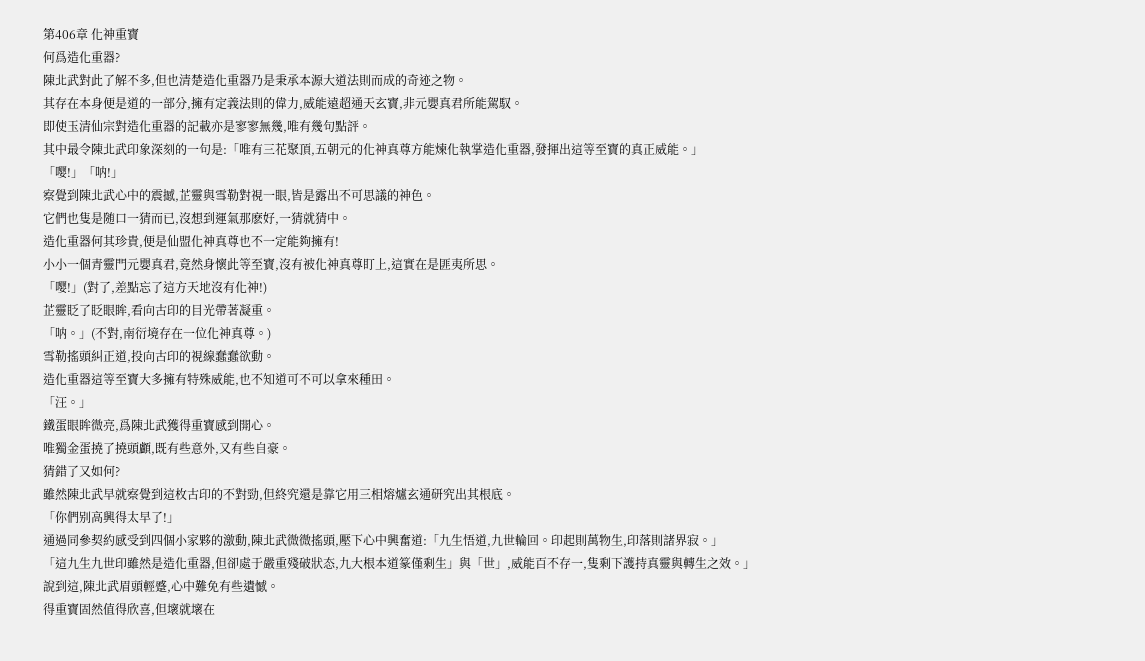第406章 化神重寶
何爲造化重器?
陳北武對此了解不多,但也清楚造化重器乃是秉承本源大道法則而成的奇迹之物。
其存在本身便是道的一部分,擁有定義法則的偉力,威能遠超通天玄寶,非元嬰真君所能駕馭。
即使玉清仙宗對造化重器的記載亦是寥寥無幾,唯有幾句點評。
其中最令陳北武印象深刻的一句是:「唯有三花聚頂,五朝元的化神真尊方能煉化執掌造化重器,發揮出這等至寶的真正威能。」
「嘤!」「呐!」
察覺到陳北武心中的震撼,芷靈與雪勒對視一眼,皆是露出不可思議的神色。
它們也隻是随口一猜而已,沒想到運氣那麽好,一猜就猜中。
造化重器何其珍貴,便是仙盟化神真尊也不一定能夠擁有!
小小一個青靈門元嬰真君,竟然身懷此等至寶,沒有被化神真尊盯上,這實在是匪夷所思。
「嘤!」(對了,差點忘了這方天地沒有化神!)
芷靈眨了眨眼眸,看向古印的目光帶著凝重。
「呐。」(不對,南衍境存在一位化神真尊。)
雪勒搖頭糾正道,投向古印的視線蠢蠢欲動。
造化重器這等至寶大多擁有特殊威能,也不知道可不可以拿來種田。
「汪。」
鐵蛋眼眸微亮,爲陳北武獲得重寶感到開心。
唯獨金蛋撓了撓頭顱,既有些意外,又有些自豪。
猜錯了又如何?
雖然陳北武早就察覺到這枚古印的不對勁,但終究還是靠它用三相熔爐玄通研究出其根底。
「你們别高興得太早了!」
通過同參契約感受到四個小家夥的激動,陳北武微微搖頭,壓下心中興奮道:「九生悟道,九世輪回。印起則萬物生,印落則諸界寂。」
「這九生九世印雖然是造化重器,但卻處于嚴重殘破狀态,九大根本道篆僅剩生」與「世」,威能百不存一,隻剩下護持真靈與轉生之效。」
說到這,陳北武眉頭輕蹙,心中難免有些遺憾。
得重寶固然值得欣喜,但壞就壞在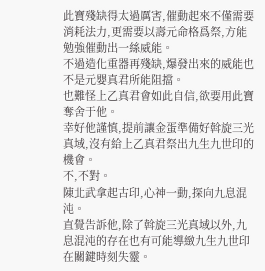此寶殘缺得太過厲害,催動起來不僅需要消耗法力,更需要以壽元命格爲祭,方能勉強催動出一絲威能。
不過造化重器再殘缺,爆發出來的威能也不是元嬰真君所能阻擋。
也難怪上乙真君會如此自信,欲要用此寶奪舍于他。
幸好他謹慎,提前讓金蛋準備好斡旋三光真域,沒有給上乙真君祭出九生九世印的機會。
不,不對。
陳北武拿起古印,心神一動,探向九息混沌。
直覺告訴他,除了斡旋三光真域以外,九息混沌的存在也有可能導緻九生九世印在關鍵時刻失靈。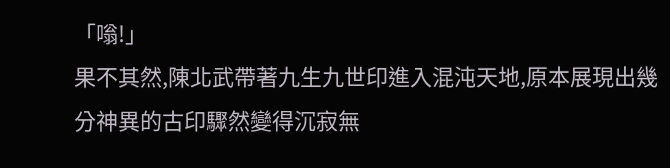「嗡!」
果不其然,陳北武帶著九生九世印進入混沌天地,原本展現出幾分神異的古印驟然變得沉寂無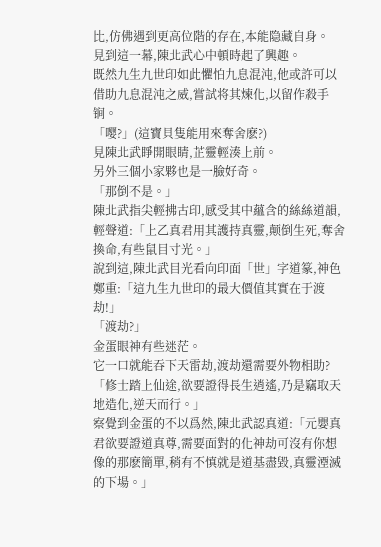比,仿佛遇到更高位階的存在,本能隐藏自身。
見到這一幕,陳北武心中頓時起了興趣。
既然九生九世印如此懼怕九息混沌,他或許可以借助九息混沌之威,嘗試将其煉化,以留作殺手锏。
「嘤?」(這寶貝隻能用來奪舍麽?)
見陳北武睜開眼睛,芷靈輕湊上前。
另外三個小家夥也是一臉好奇。
「那倒不是。」
陳北武指尖輕拂古印,感受其中蘊含的絲絲道韻,輕聲道:「上乙真君用其護持真靈,颠倒生死,奪舍換命,有些鼠目寸光。」
說到這,陳北武目光看向印面「世」字道篆,神色鄭重:「這九生九世印的最大價值其實在于渡劫!」
「渡劫?」
金蛋眼神有些迷茫。
它一口就能吞下天雷劫,渡劫還需要外物相助?
「修士踏上仙途,欲要證得長生逍遙,乃是竊取天地造化,逆天而行。」
察覺到金蛋的不以爲然,陳北武認真道:「元嬰真君欲要證道真尊,需要面對的化神劫可沒有你想像的那麽簡單,稍有不慎就是道基盡毀,真靈湮滅的下場。」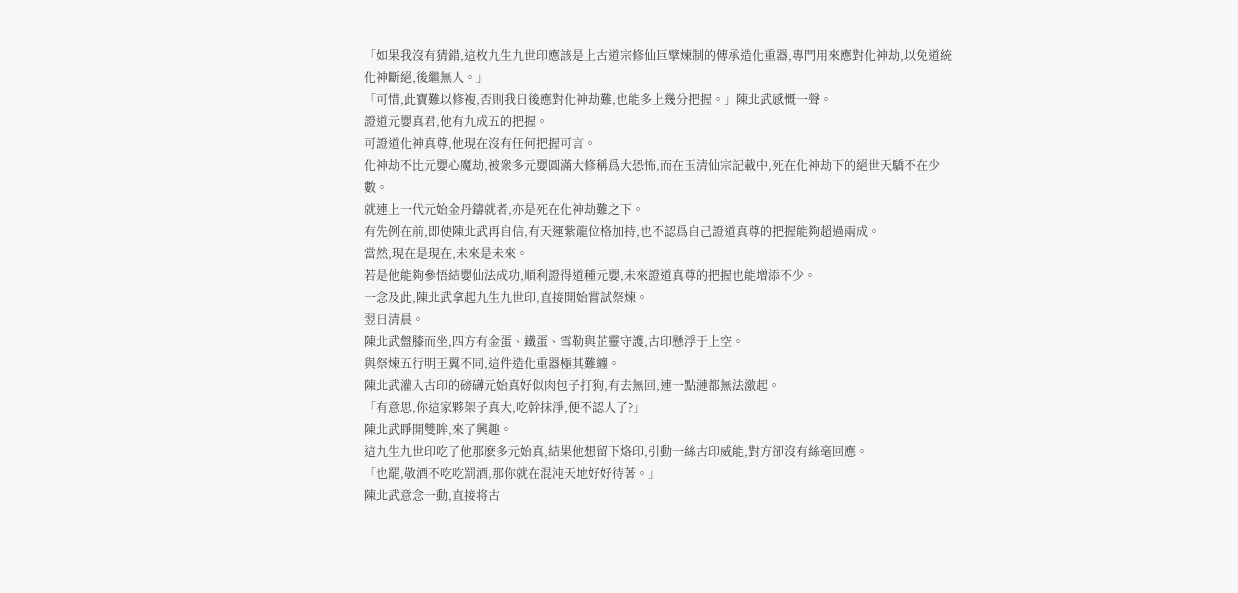「如果我沒有猜錯,這枚九生九世印應該是上古道宗修仙巨擘煉制的傳承造化重器,專門用來應對化神劫,以免道統化神斷絕,後繼無人。」
「可惜,此寶難以修複,否則我日後應對化神劫難,也能多上幾分把握。」陳北武感慨一聲。
證道元嬰真君,他有九成五的把握。
可證道化神真尊,他現在沒有任何把握可言。
化神劫不比元嬰心魔劫,被衆多元嬰圓滿大修稱爲大恐怖,而在玉清仙宗記載中,死在化神劫下的絕世天驕不在少數。
就連上一代元始金丹鑄就者,亦是死在化神劫難之下。
有先例在前,即使陳北武再自信,有天運紫龍位格加持,也不認爲自己證道真尊的把握能夠超過兩成。
當然,現在是現在,未來是未來。
若是他能夠參悟結嬰仙法成功,順利證得道種元嬰,未來證道真尊的把握也能增添不少。
一念及此,陳北武拿起九生九世印,直接開始嘗試祭煉。
翌日清晨。
陳北武盤膝而坐,四方有金蛋、鐵蛋、雪勒與芷靈守護,古印懸浮于上空。
與祭煉五行明王翼不同,這件造化重器極其難纏。
陳北武灌入古印的磅礴元始真好似肉包子打狗,有去無回,連一點漣都無法激起。
「有意思,你這家夥架子真大,吃幹抹淨,便不認人了?」
陳北武睜開雙眸,來了興趣。
這九生九世印吃了他那麽多元始真,結果他想留下烙印,引動一絲古印威能,對方卻沒有絲毫回應。
「也罷,敬酒不吃吃罰酒,那你就在混沌天地好好待著。」
陳北武意念一動,直接将古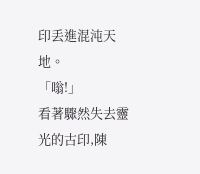印丢進混沌天地。
「嗡!」
看著驟然失去靈光的古印,陳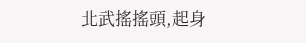北武搖搖頭,起身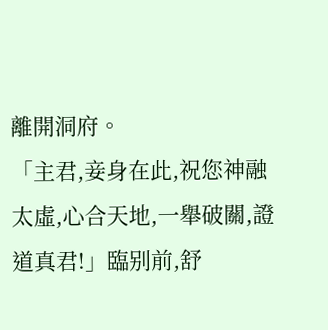離開洞府。
「主君,妾身在此,祝您神融太虛,心合天地,一舉破關,證道真君!」臨别前,舒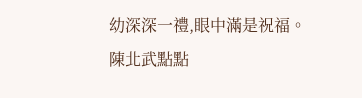幼深深一禮,眼中滿是祝福。
陳北武點點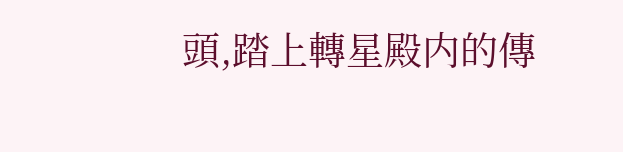頭,踏上轉星殿内的傳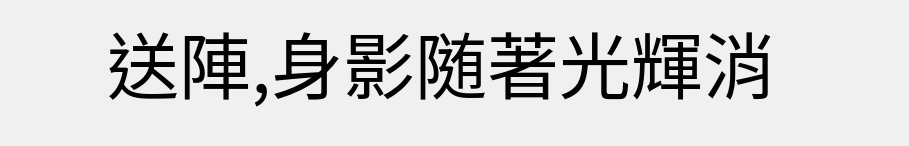送陣,身影随著光輝消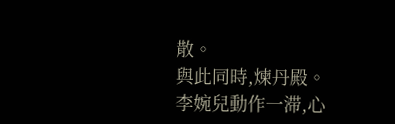散。
與此同時,煉丹殿。
李婉兒動作一滞,心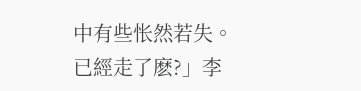中有些怅然若失。
已經走了麽?」李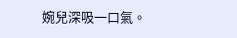婉兒深吸一口氣。